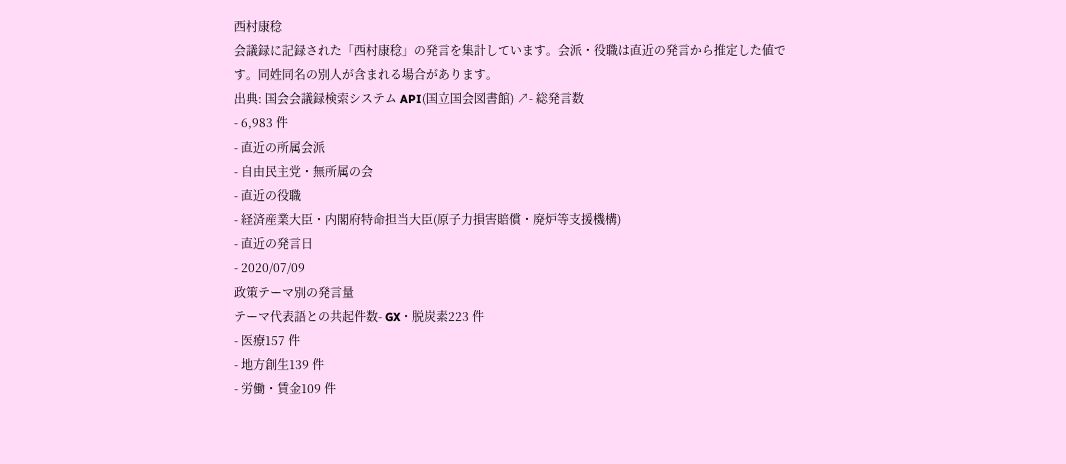西村康稔
会議録に記録された「西村康稔」の発言を集計しています。会派・役職は直近の発言から推定した値です。同姓同名の別人が含まれる場合があります。
出典: 国会会議録検索システム API(国立国会図書館) ↗- 総発言数
- 6,983 件
- 直近の所属会派
- 自由民主党・無所属の会
- 直近の役職
- 経済産業大臣・内閣府特命担当大臣(原子力損害賠償・廃炉等支援機構)
- 直近の発言日
- 2020/07/09
政策テーマ別の発言量
テーマ代表語との共起件数- GX・脱炭素223 件
- 医療157 件
- 地方創生139 件
- 労働・賃金109 件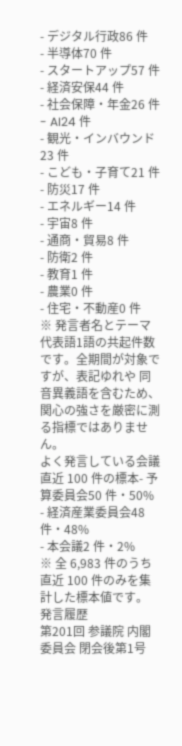- デジタル行政86 件
- 半導体70 件
- スタートアップ57 件
- 経済安保44 件
- 社会保障・年金26 件
- AI24 件
- 観光・インバウンド23 件
- こども・子育て21 件
- 防災17 件
- エネルギー14 件
- 宇宙8 件
- 通商・貿易8 件
- 防衛2 件
- 教育1 件
- 農業0 件
- 住宅・不動産0 件
※ 発言者名とテーマ代表語1語の共起件数です。全期間が対象ですが、表記ゆれや 同音異義語を含むため、関心の強さを厳密に測る指標ではありません。
よく発言している会議
直近 100 件の標本- 予算委員会50 件・50%
- 経済産業委員会48 件・48%
- 本会議2 件・2%
※ 全 6,983 件のうち直近 100 件のみを集計した標本値です。
発言履歴
第201回 参議院 内閣委員会 閉会後第1号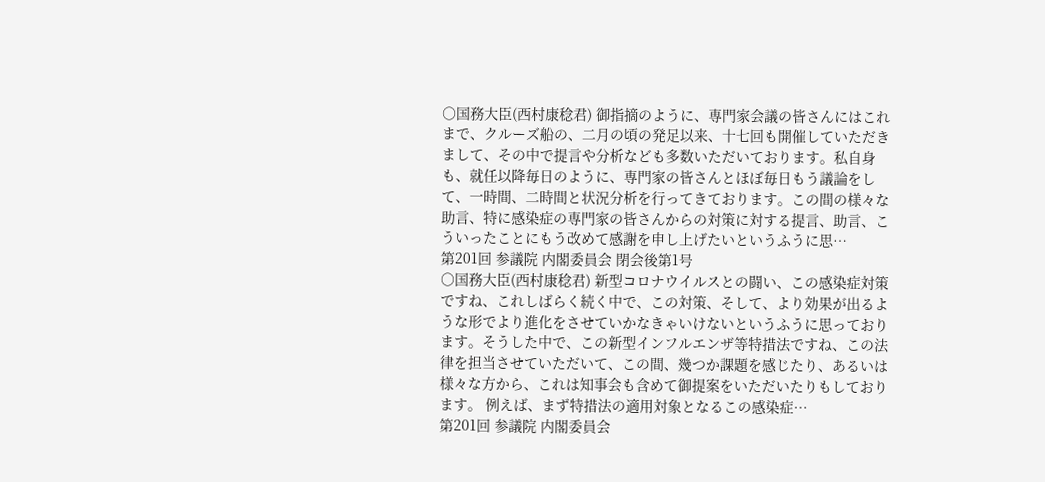○国務大臣(西村康稔君) 御指摘のように、専門家会議の皆さんにはこれまで、クルーズ船の、二月の頃の発足以来、十七回も開催していただきまして、その中で提言や分析なども多数いただいております。私自身も、就任以降毎日のように、専門家の皆さんとほぼ毎日もう議論をして、一時間、二時間と状況分析を行ってきております。この間の様々な助言、特に感染症の専門家の皆さんからの対策に対する提言、助言、こういったことにもう改めて感謝を申し上げたいというふうに思…
第201回 参議院 内閣委員会 閉会後第1号
○国務大臣(西村康稔君) 新型コロナウイルスとの闘い、この感染症対策ですね、これしばらく続く中で、この対策、そして、より効果が出るような形でより進化をさせていかなきゃいけないというふうに思っております。そうした中で、この新型インフルエンザ等特措法ですね、この法律を担当させていただいて、この間、幾つか課題を感じたり、あるいは様々な方から、これは知事会も含めて御提案をいただいたりもしております。 例えば、まず特措法の適用対象となるこの感染症…
第201回 参議院 内閣委員会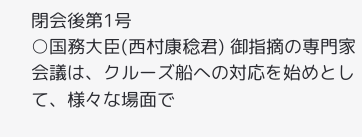閉会後第1号
○国務大臣(西村康稔君) 御指摘の専門家会議は、クルーズ船への対応を始めとして、様々な場面で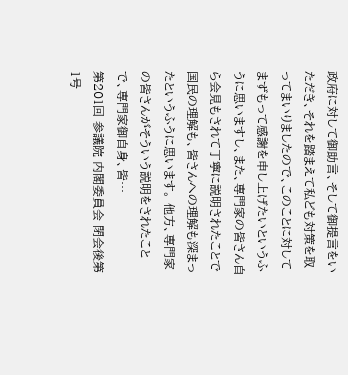政府に対して御助言、そして御提言をいただき、それを踏まえて私ども対策を取ってまいりましたので、このことに対してまずもって感謝を申し上げたいというふうに思いますし、また、専門家の皆さん自ら会見もされて丁寧に説明されたことで国民の理解も、皆さんへの理解も深まったというふうに思います。 他方、専門家の皆さんがそういう説明をされたことで、専門家御自身、皆…
第201回 参議院 内閣委員会 閉会後第1号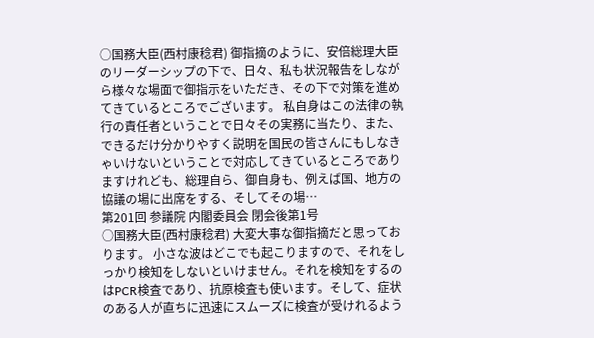○国務大臣(西村康稔君) 御指摘のように、安倍総理大臣のリーダーシップの下で、日々、私も状況報告をしながら様々な場面で御指示をいただき、その下で対策を進めてきているところでございます。 私自身はこの法律の執行の責任者ということで日々その実務に当たり、また、できるだけ分かりやすく説明を国民の皆さんにもしなきゃいけないということで対応してきているところでありますけれども、総理自ら、御自身も、例えば国、地方の協議の場に出席をする、そしてその場…
第201回 参議院 内閣委員会 閉会後第1号
○国務大臣(西村康稔君) 大変大事な御指摘だと思っております。 小さな波はどこでも起こりますので、それをしっかり検知をしないといけません。それを検知をするのはPCR検査であり、抗原検査も使います。そして、症状のある人が直ちに迅速にスムーズに検査が受けれるよう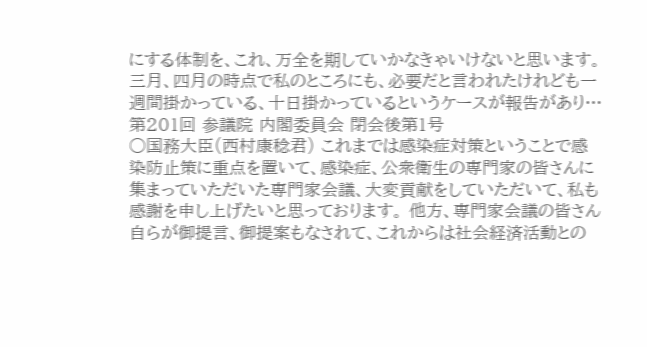にする体制を、これ、万全を期していかなきゃいけないと思います。 三月、四月の時点で私のところにも、必要だと言われたけれども一週間掛かっている、十日掛かっているというケースが報告があり…
第201回 参議院 内閣委員会 閉会後第1号
○国務大臣(西村康稔君) これまでは感染症対策ということで感染防止策に重点を置いて、感染症、公衆衛生の専門家の皆さんに集まっていただいた専門家会議、大変貢献をしていただいて、私も感謝を申し上げたいと思っております。 他方、専門家会議の皆さん自らが御提言、御提案もなされて、これからは社会経済活動との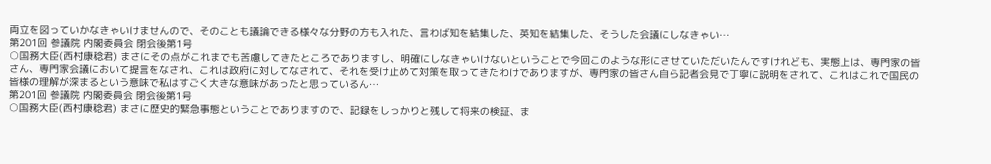両立を図っていかなきゃいけませんので、そのことも議論できる様々な分野の方も入れた、言わば知を結集した、英知を結集した、そうした会議にしなきゃい…
第201回 参議院 内閣委員会 閉会後第1号
○国務大臣(西村康稔君) まさにその点がこれまでも苦慮してきたところでありますし、明確にしなきゃいけないということで今回このような形にさせていただいたんですけれども、実態上は、専門家の皆さん、専門家会議において提言をなされ、これは政府に対してなされて、それを受け止めて対策を取ってきたわけでありますが、専門家の皆さん自ら記者会見で丁寧に説明をされて、これはこれで国民の皆様の理解が深まるという意味で私はすごく大きな意味があったと思っているん…
第201回 参議院 内閣委員会 閉会後第1号
○国務大臣(西村康稔君) まさに歴史的緊急事態ということでありますので、記録をしっかりと残して将来の検証、ま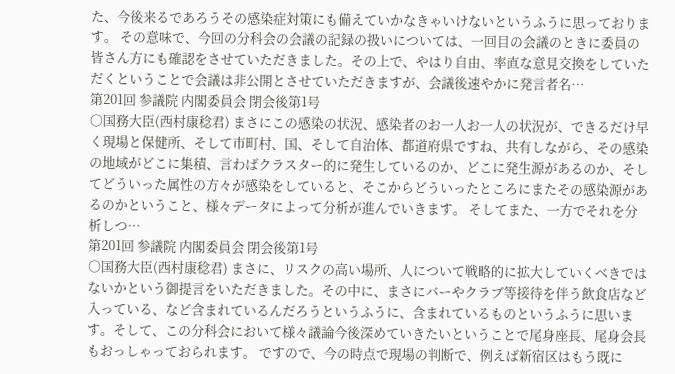た、今後来るであろうその感染症対策にも備えていかなきゃいけないというふうに思っております。 その意味で、今回の分科会の会議の記録の扱いについては、一回目の会議のときに委員の皆さん方にも確認をさせていただきました。その上で、やはり自由、率直な意見交換をしていただくということで会議は非公開とさせていただきますが、会議後速やかに発言者名…
第201回 参議院 内閣委員会 閉会後第1号
○国務大臣(西村康稔君) まさにこの感染の状況、感染者のお一人お一人の状況が、できるだけ早く現場と保健所、そして市町村、国、そして自治体、都道府県ですね、共有しながら、その感染の地域がどこに集積、言わばクラスター的に発生しているのか、どこに発生源があるのか、そしてどういった属性の方々が感染をしていると、そこからどういったところにまたその感染源があるのかということ、様々データによって分析が進んでいきます。 そしてまた、一方でそれを分析しつ…
第201回 参議院 内閣委員会 閉会後第1号
○国務大臣(西村康稔君) まさに、リスクの高い場所、人について戦略的に拡大していくべきではないかという御提言をいただきました。その中に、まさにバーやクラブ等接待を伴う飲食店など入っている、など含まれているんだろうというふうに、含まれているものというふうに思います。そして、この分科会において様々議論今後深めていきたいということで尾身座長、尾身会長もおっしゃっておられます。 ですので、今の時点で現場の判断で、例えば新宿区はもう既に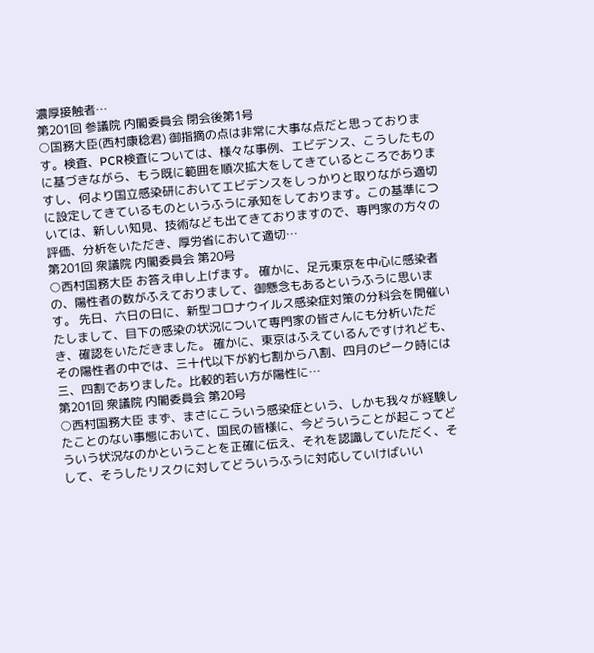濃厚接触者…
第201回 参議院 内閣委員会 閉会後第1号
○国務大臣(西村康稔君) 御指摘の点は非常に大事な点だと思っております。検査、PCR検査については、様々な事例、エビデンス、こうしたものに基づきながら、もう既に範囲を順次拡大をしてきているところでありますし、何より国立感染研においてエビデンスをしっかりと取りながら適切に設定してきているものというふうに承知をしております。この基準については、新しい知見、技術なども出てきておりますので、専門家の方々の評価、分析をいただき、厚労省において適切…
第201回 衆議院 内閣委員会 第20号
○西村国務大臣 お答え申し上げます。 確かに、足元東京を中心に感染者の、陽性者の数がふえておりまして、御懸念もあるというふうに思います。 先日、六日の日に、新型コロナウイルス感染症対策の分科会を開催いたしまして、目下の感染の状況について専門家の皆さんにも分析いただき、確認をいただきました。 確かに、東京はふえているんですけれども、その陽性者の中では、三十代以下が約七割から八割、四月のピーク時には三、四割でありました。比較的若い方が陽性に…
第201回 衆議院 内閣委員会 第20号
○西村国務大臣 まず、まさにこういう感染症という、しかも我々が経験したことのない事態において、国民の皆様に、今どういうことが起こってどういう状況なのかということを正確に伝え、それを認識していただく、そして、そうしたリスクに対してどういうふうに対応していけばいい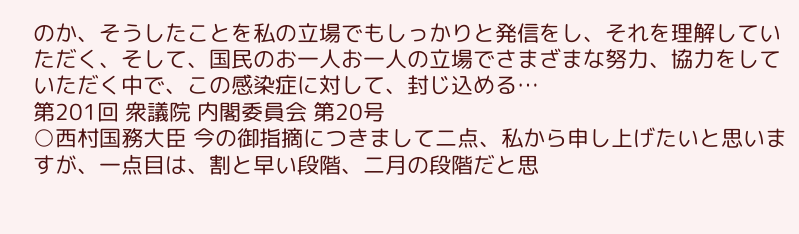のか、そうしたことを私の立場でもしっかりと発信をし、それを理解していただく、そして、国民のお一人お一人の立場でさまざまな努力、協力をしていただく中で、この感染症に対して、封じ込める…
第201回 衆議院 内閣委員会 第20号
○西村国務大臣 今の御指摘につきまして二点、私から申し上げたいと思いますが、一点目は、割と早い段階、二月の段階だと思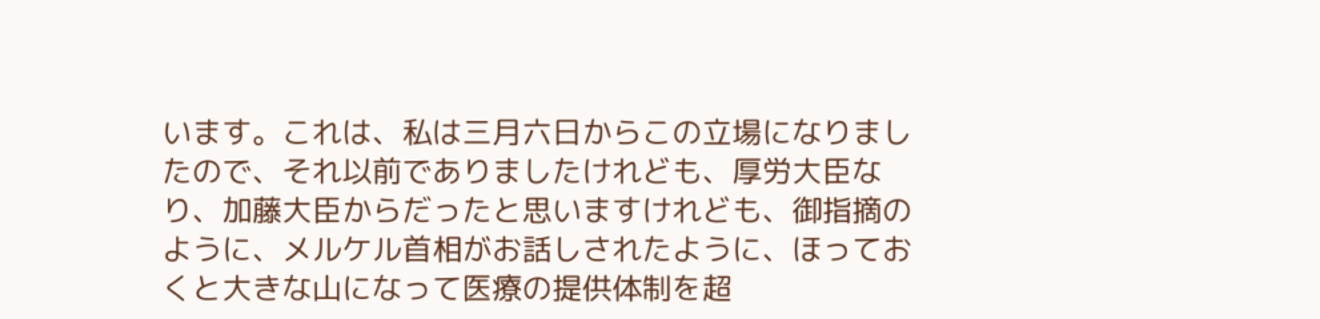います。これは、私は三月六日からこの立場になりましたので、それ以前でありましたけれども、厚労大臣なり、加藤大臣からだったと思いますけれども、御指摘のように、メルケル首相がお話しされたように、ほっておくと大きな山になって医療の提供体制を超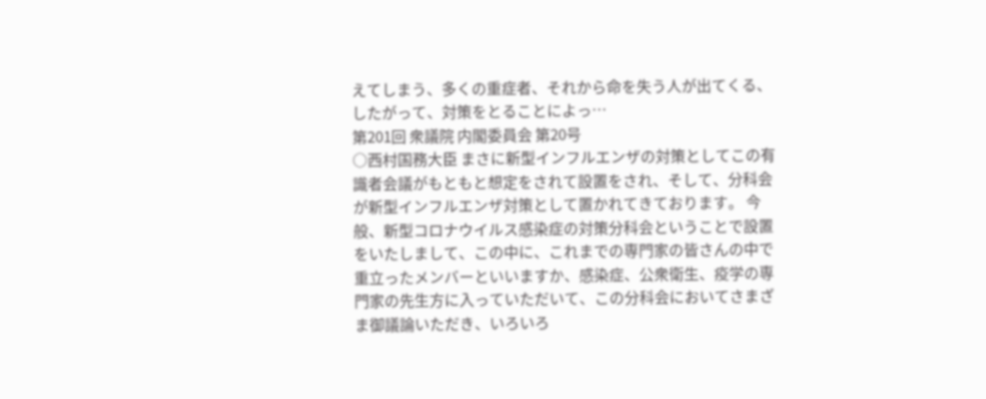えてしまう、多くの重症者、それから命を失う人が出てくる、したがって、対策をとることによっ…
第201回 衆議院 内閣委員会 第20号
○西村国務大臣 まさに新型インフルエンザの対策としてこの有識者会議がもともと想定をされて設置をされ、そして、分科会が新型インフルエンザ対策として置かれてきております。 今般、新型コロナウイルス感染症の対策分科会ということで設置をいたしまして、この中に、これまでの専門家の皆さんの中で重立ったメンバーといいますか、感染症、公衆衛生、疫学の専門家の先生方に入っていただいて、この分科会においてさまざま御議論いただき、いろいろ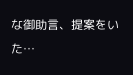な御助言、提案をいた…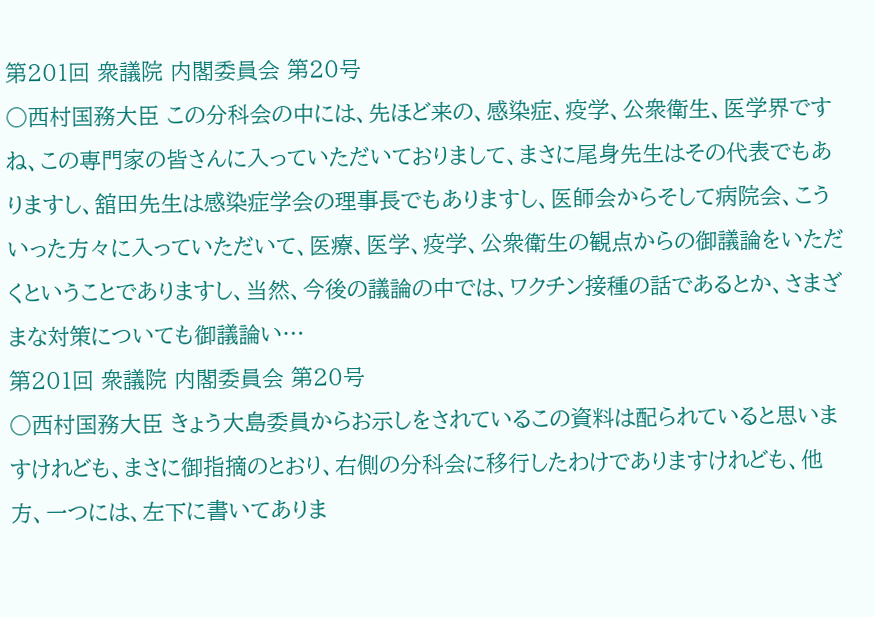第201回 衆議院 内閣委員会 第20号
○西村国務大臣 この分科会の中には、先ほど来の、感染症、疫学、公衆衛生、医学界ですね、この専門家の皆さんに入っていただいておりまして、まさに尾身先生はその代表でもありますし、舘田先生は感染症学会の理事長でもありますし、医師会からそして病院会、こういった方々に入っていただいて、医療、医学、疫学、公衆衛生の観点からの御議論をいただくということでありますし、当然、今後の議論の中では、ワクチン接種の話であるとか、さまざまな対策についても御議論い…
第201回 衆議院 内閣委員会 第20号
○西村国務大臣 きょう大島委員からお示しをされているこの資料は配られていると思いますけれども、まさに御指摘のとおり、右側の分科会に移行したわけでありますけれども、他方、一つには、左下に書いてありま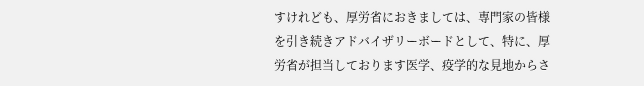すけれども、厚労省におきましては、専門家の皆様を引き続きアドバイザリーボードとして、特に、厚労省が担当しております医学、疫学的な見地からさ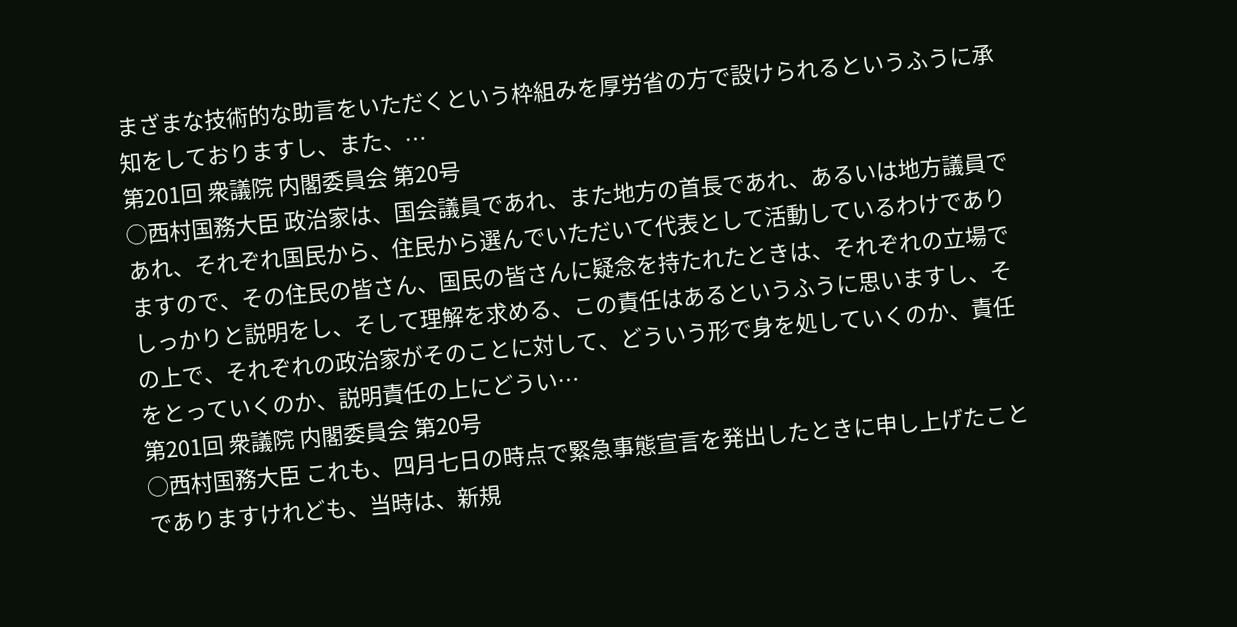まざまな技術的な助言をいただくという枠組みを厚労省の方で設けられるというふうに承知をしておりますし、また、…
第201回 衆議院 内閣委員会 第20号
○西村国務大臣 政治家は、国会議員であれ、また地方の首長であれ、あるいは地方議員であれ、それぞれ国民から、住民から選んでいただいて代表として活動しているわけでありますので、その住民の皆さん、国民の皆さんに疑念を持たれたときは、それぞれの立場でしっかりと説明をし、そして理解を求める、この責任はあるというふうに思いますし、その上で、それぞれの政治家がそのことに対して、どういう形で身を処していくのか、責任をとっていくのか、説明責任の上にどうい…
第201回 衆議院 内閣委員会 第20号
○西村国務大臣 これも、四月七日の時点で緊急事態宣言を発出したときに申し上げたことでありますけれども、当時は、新規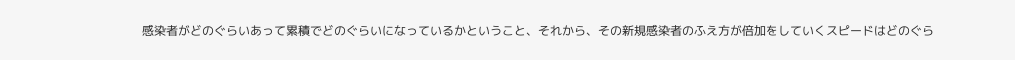感染者がどのぐらいあって累積でどのぐらいになっているかということ、それから、その新規感染者のふえ方が倍加をしていくスピードはどのぐら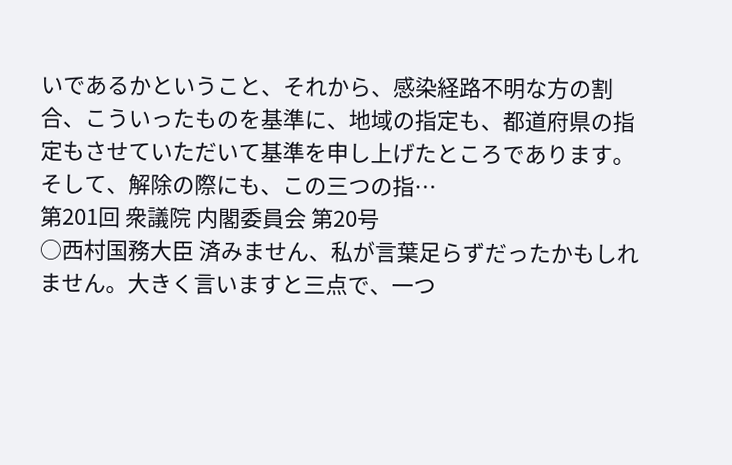いであるかということ、それから、感染経路不明な方の割合、こういったものを基準に、地域の指定も、都道府県の指定もさせていただいて基準を申し上げたところであります。そして、解除の際にも、この三つの指…
第201回 衆議院 内閣委員会 第20号
○西村国務大臣 済みません、私が言葉足らずだったかもしれません。大きく言いますと三点で、一つ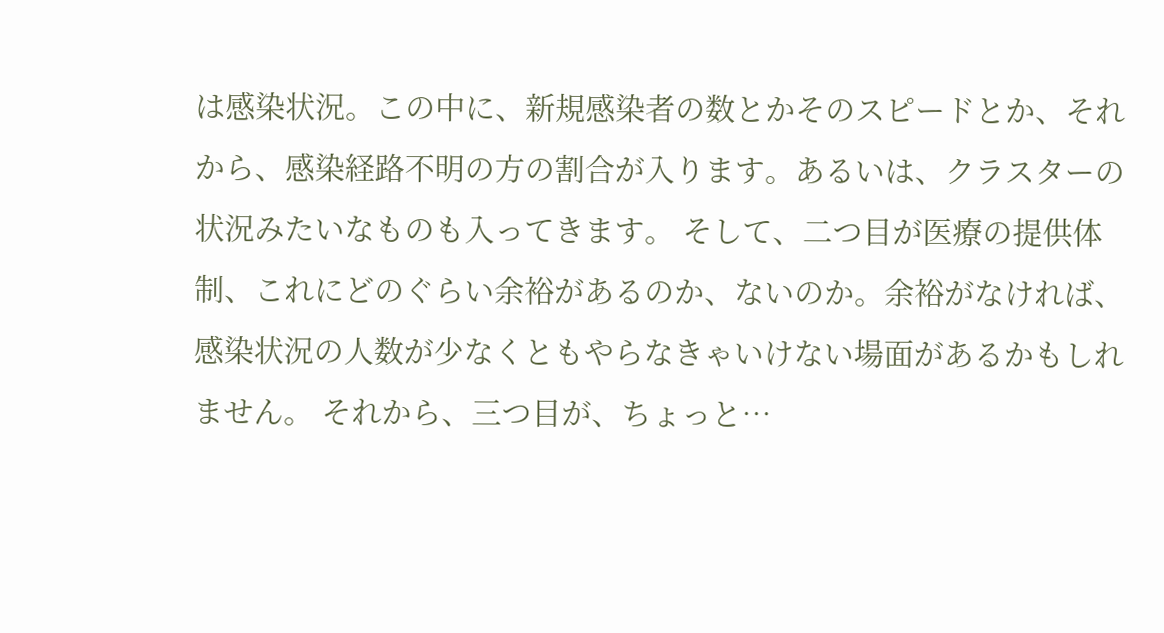は感染状況。この中に、新規感染者の数とかそのスピードとか、それから、感染経路不明の方の割合が入ります。あるいは、クラスターの状況みたいなものも入ってきます。 そして、二つ目が医療の提供体制、これにどのぐらい余裕があるのか、ないのか。余裕がなければ、感染状況の人数が少なくともやらなきゃいけない場面があるかもしれません。 それから、三つ目が、ちょっと…